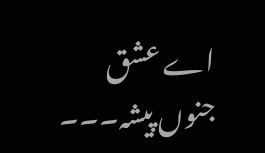اے عشق جنوں پیشہ۔۔۔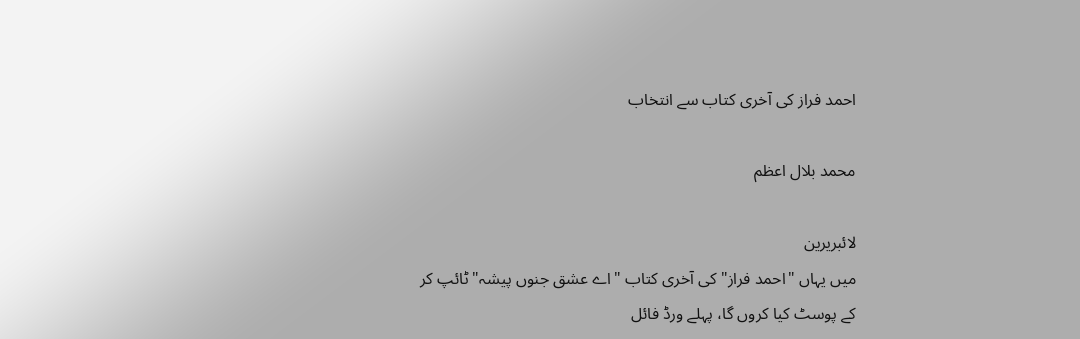احمد فراز کی آخری کتاب سے انتخاب

محمد بلال اعظم

لائبریرین
میں یہاں "احمد فراز" کی آخری کتاب "اے عشق جنوں پیشہ" ٹائپ کر کے پوسٹ کیا کروں گا، پہلے ورڈ فائل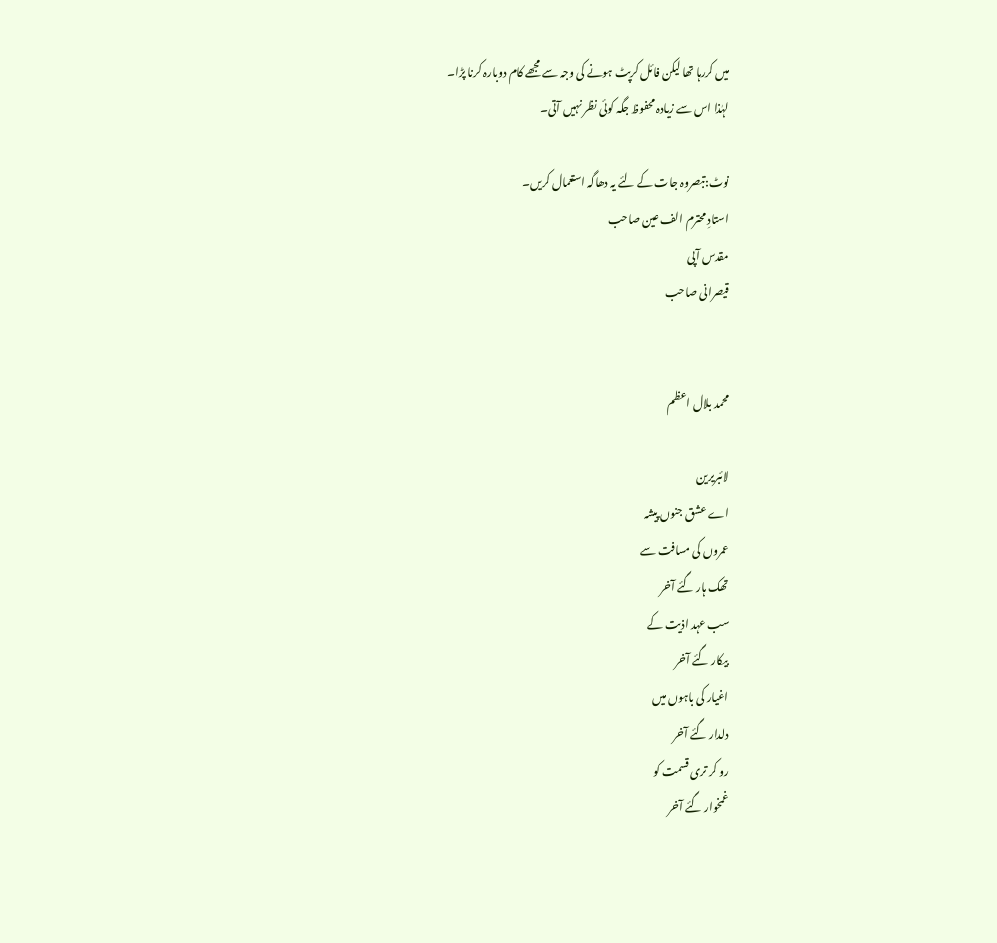میں کررہا تھا لیکن فائل کرپٹ ہونے کی وجہ سے مجھے کام دوبارہ کرنا پڑا۔
لہٰذا اس سے زیادہ محفوظ جگہ کوئی نظر نہیں آتی۔

نوٹ:تبصروہ جات کے لئے یہ دھاگہ استعمال کریں۔
استادِ محترم الف عین صاحب
مقدس آپی
قیصرانی صاحب


محمد بلال اعظم

لائبریرین
اے عشق جنوں پیشہ
عمروں کی مسافت سے
تھک ہار گئے آخر
سب عہد اذیت کے
بیکار گئے آخر
اغیار کی باہوں میں
دلدار گئے آخر
رو کر تری قسمت کو
غمخوار گئے آخر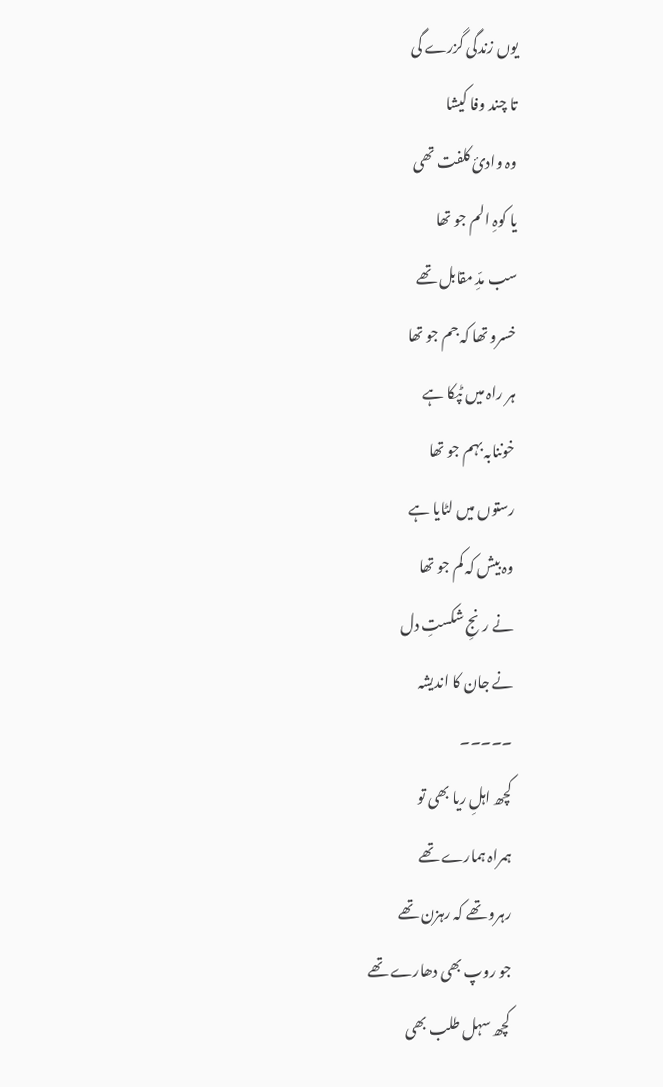یوں زندگی گزرے گی
تا چند وفا کیشا
وہ وادئ کلفت تھی
یا کوہِ الم جو تھا
سب مدِّ مقابل تھے
خسرو تھا کہ جم جو تھا
ہر راہ میں ٹپکا ہے
خوننابہ بہم جو تھا
رستوں میں لٹایا ہے
وہ بیش کہ کم جو تھا
نے رنجِ شکستِ دل
نے جان کا اندیشہ
۔۔۔۔۔
کچھ اہلِ ریا بھی تو
ہمراہ ہمارے تھے
رہرو تھے کہ رہزن تھے
جو روپ بھی دھارے تھے
کچھ سہل طلب بھی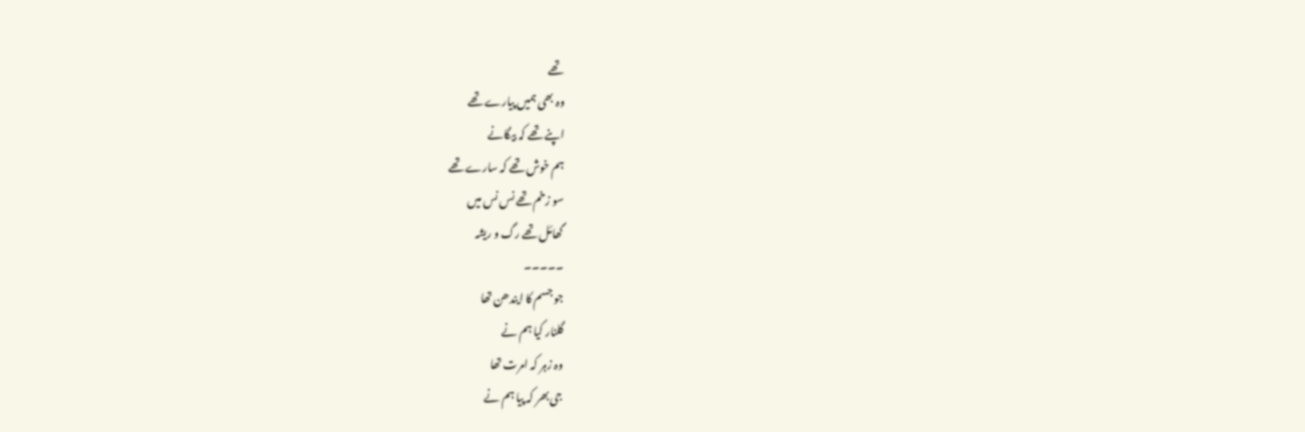تھے
وہ بھی ہمیں پیارے تھے
اپنے تھے کہ بیگانے
ہم خوش تھے کہ سارے تھے
سو زخم تھے نس نس میں
گھائل تھے رگ و ریشہ
۔۔۔۔۔
جو جسم کا ایندھن تھا
گلنار کیا ہم نے
وہ زہر کہ امرت تھا
جی بھر کہ پیا ہم نے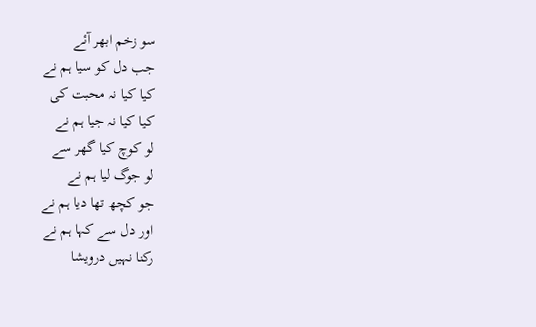سو زخم ابھر آئے
جب دل کو سیا ہم نے
کیا کیا نہ محبت کی
کیا کیا نہ جیا ہم نے
لو کوچ کیا گھر سے
لو جوگ لیا ہم نے
جو کچھ تھا دیا ہم نے
اور دل سے کہا ہم نے
رکنا نہیں درویشا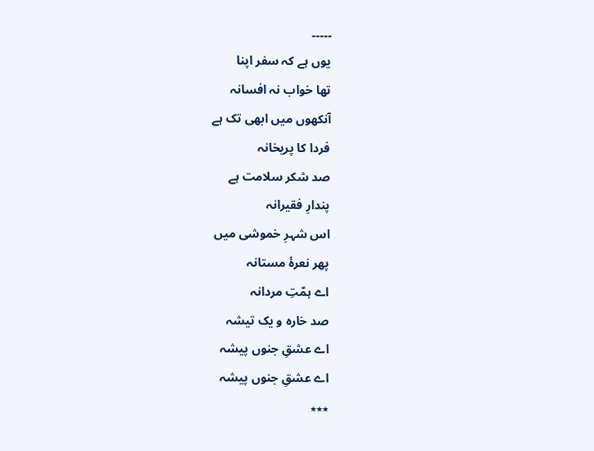۔۔۔۔۔
یوں ہے کہ سفر اپنا
تھا خواب نہ افسانہ
آنکھوں میں ابھی تک ہے
فردا کا پریخانہ
صد شکر سلامت ہے
پندارِ فقیرانہ
اس شہرِ خموشی میں
پھر نعرۂ مستانہ
اے ہمّتِ مردانہ
صد خارہ و یک تیشہ
اے عشقِ جنوں پیشہ
اے عشقِ جنوں پیشہ
٭٭٭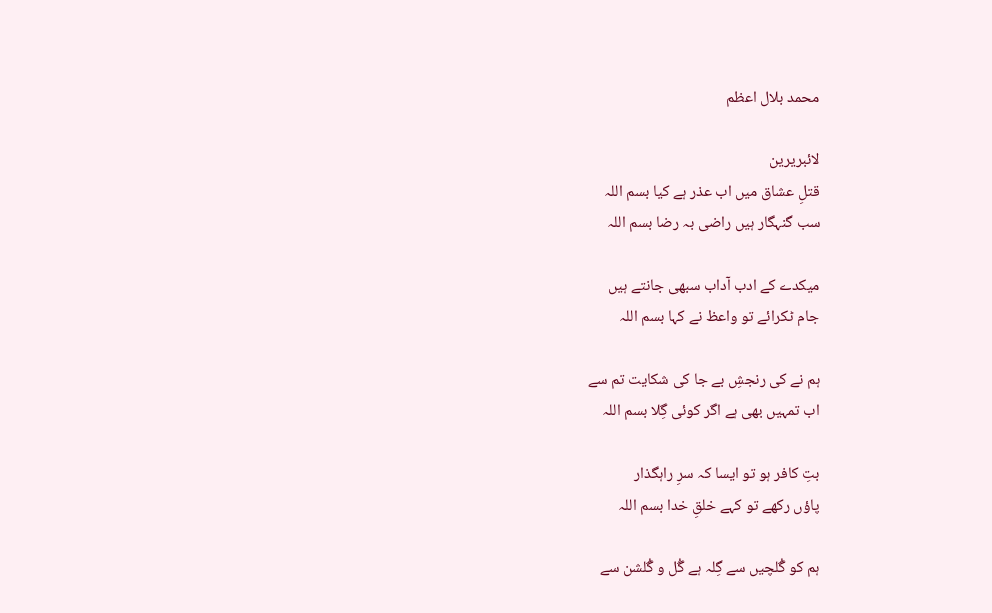محمد بلال اعظم

لائبریرین
قتلِ عشاق میں اب عذر ہے کیا بسم اللہ
سب گنہگار ہیں راضی بہ رضا بسم اللہ

میکدے کے ادب آداب سبھی جانتے ہیں
جام ٹکرائے تو واعظ نے کہا بسم اللہ

ہم نے کی رنجشِ بے جا کی شکایت تم سے
اب تمہیں بھی ہے اگر کوئی گِلا بسم اللہ

بتِ کافر ہو تو ایسا کہ سرِ راہگذار
پاؤں رکھے تو کہے خلقِ خدا بسم اللہ

ہم کو گُلچیں سے گِلہ ہے گُل و گُلشن سے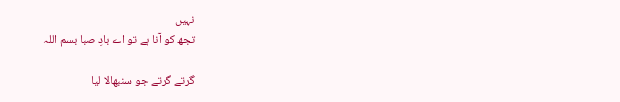نہیں
تجھ کو آنا ہے تو اے بادِ صبا بسم اللہ

گرتے گرتے جو سنبھالا لیا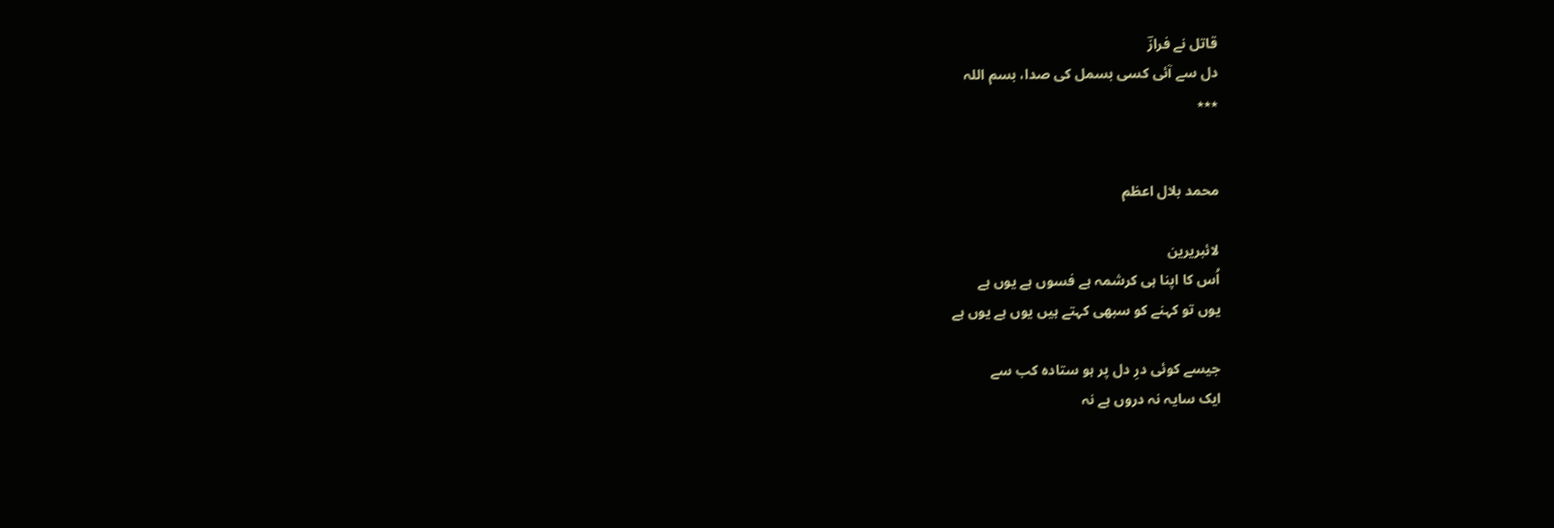قاتل نے فرازؔ
دل سے آئی کسی بسمل کی صدا، بسم اللہ
٭٭٭


محمد بلال اعظم

لائبریرین
اُس کا اپنا ہی کرشمہ ہے فسوں ہے یوں ہے
یوں تو کہنے کو سبھی کہتے ہیں یوں ہے یوں ہے

جیسے کوئی درِ دل پر ہو ستادہ کب سے
ایک سایہ نہ دروں ہے نہ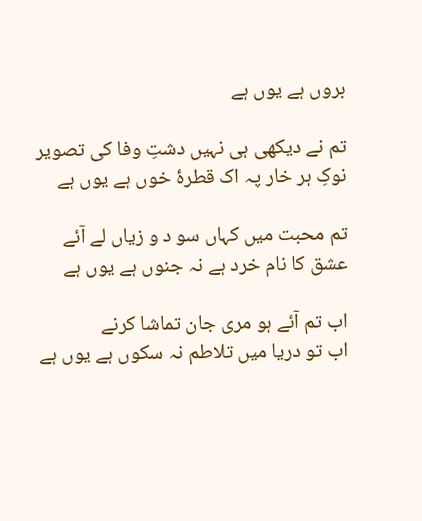بروں ہے یوں ہے

تم نے دیکھی ہی نہیں دشتِ وفا کی تصویر
نوکِ ہر خار پہ اک قطرۂ خوں ہے یوں ہے

تم محبت میں کہاں سو د و زیاں لے آئے
عشق کا نام خرد ہے نہ جنوں ہے یوں ہے

اب تم آئے ہو مری جان تماشا کرنے
اب تو دریا میں تلاطم نہ سکوں ہے یوں ہے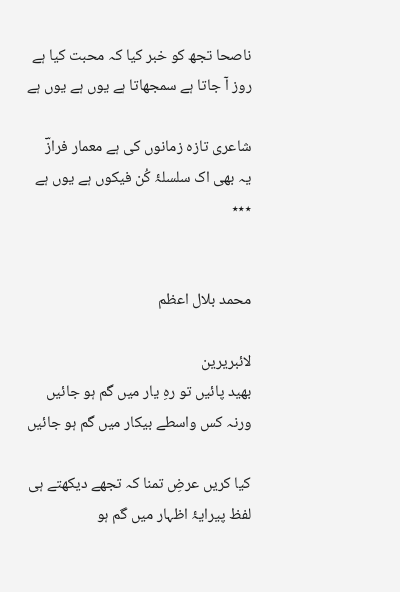ناصحا تجھ کو خبر کیا کہ محبت کیا ہے
روز آ جاتا ہے سمجھاتا ہے یوں ہے یوں ہے

شاعری تازہ زمانوں کی ہے معمار فرازؔ
یہ بھی اک سلسلۂ کُن فیکوں ہے یوں ہے
٭٭٭


محمد بلال اعظم

لائبریرین
بھید پائیں تو رہِ یار میں گم ہو جائیں
ورنہ کس واسطے بیکار میں گم ہو جائیں

کیا کریں عرضِ تمنا کہ تجھے دیکھتے ہی
لفظ پیرایۂ اظہار میں گم ہو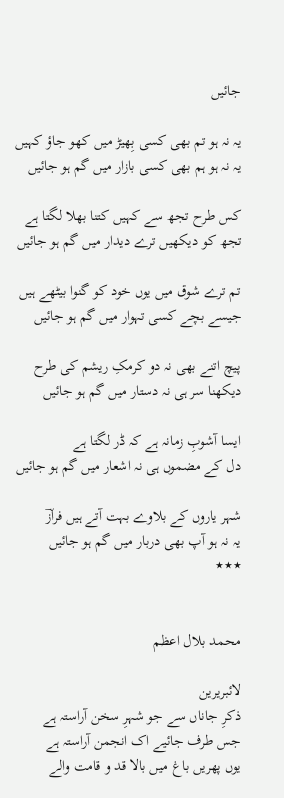جائیں

یہ نہ ہو تم بھی کسی بِھیڑ میں کھو جاؤ کہیں
یہ نہ ہو ہم بھی کسی بازار میں گم ہو جائیں

کس طرح تجھ سے کہیں کتنا بھلا لگتا ہے
تجھ کو دیکھیں ترے دیدار میں گم ہو جائیں

تم ترے شوق میں یوں خود کو گنوا بیٹھے ہیں
جیسے بچے کسی تہوار میں گم ہو جائیں

پیچ اتنے بھی نہ دو کرمکِ ریشم کی طرح
دیکھنا سر ہی نہ دستار میں گم ہو جائیں

ایسا آشوبِ زمانہ ہے کہ ڈر لگتا ہے
دل کے مضموں ہی نہ اشعار میں گم ہو جائیں

شہر یاروں کے بلاوے بہت آتے ہیں فرازؔ
یہ نہ ہو آپ بھی دربار میں گم ہو جائیں
٭٭٭


محمد بلال اعظم

لائبریرین
ذکرِ جاناں سے جو شہرِ سخن آراستہ ہے
جس طرف جائیے اک انجمن آراستہ ہے
یوں پھریں باغ میں بالا قد و قامت والے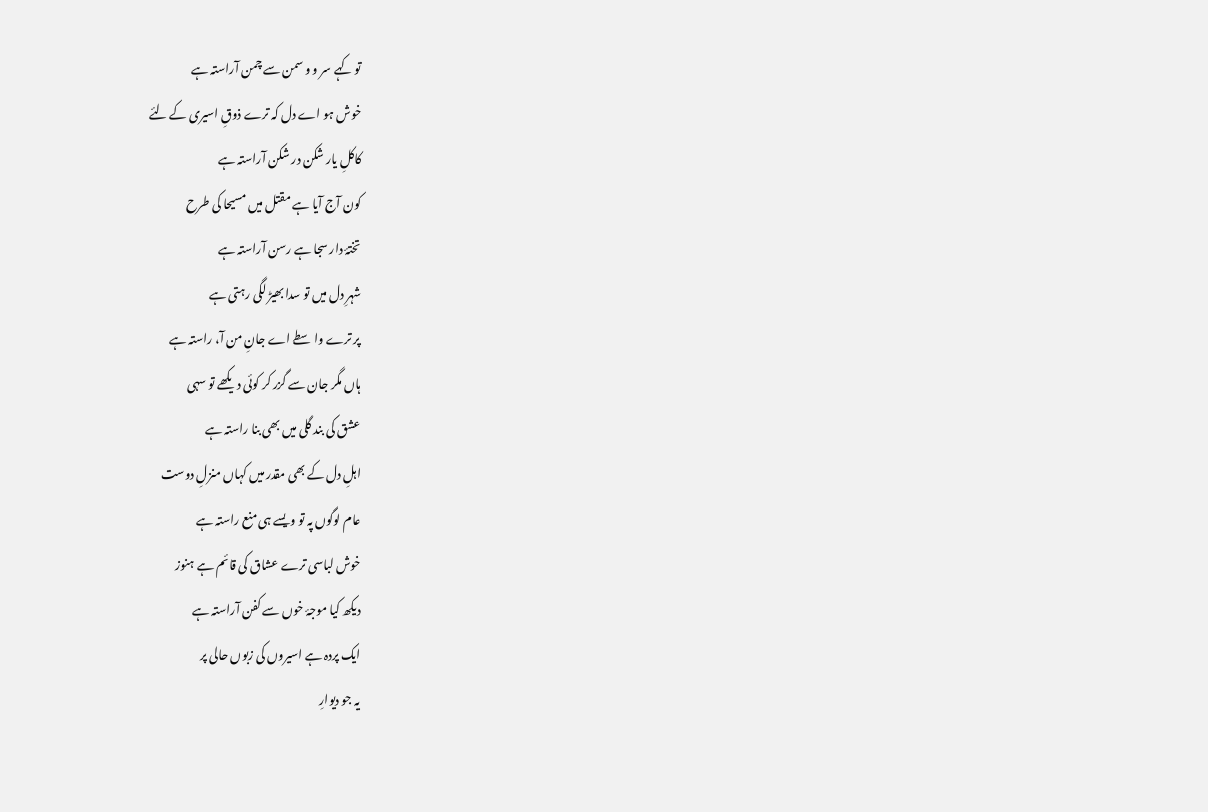تو کہے سر و و سمن سے چمن آراستہ ہے
خوش ہو اے دل کہ ترے ذوقِ اسیری کے لئے
کاکلِ یار شکن در شکن آراستہ ہے
کون آج آیا ہے مقتل میں مسیحا کی طرح
تختۂ دار سجا ہے رسن آراستہ ہے
شہرِ دل میں تو سدا بھیڑ لگی رہتی ہے
پر ترے واسطے اے جانِ من آ، راستہ ہے
ہاں مگر جان سے گزر کر کوئی دیکھے تو سہی
عشق کی بند گلی میں بھی بنا راستہ ہے
اہلِ دل کے بھی مقدر میں کہاں منزلِ دوست
عام لوگوں پہ تو ویسے ہی منع راستہ ہے
خوش لباسی ترے عشاق کی قائم ہے ہنوز
دیکھ کیا موجۂ خوں سے کفن آراستہ ہے
ایک پردہ ہے اسیروں کی زبوں حالی پر
یہ جو دیوارِ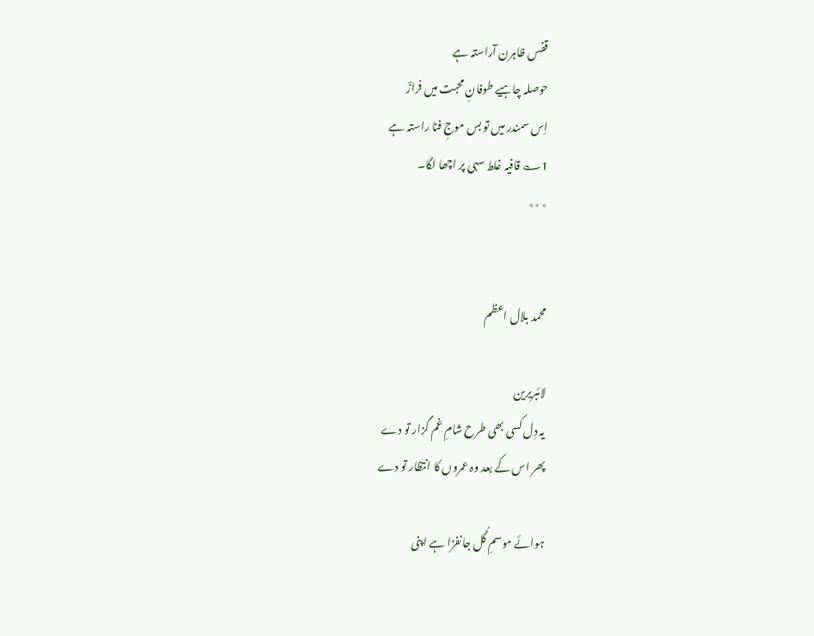قفس ظاہرن آراستہ ہے
حوصلہ چاہیے طوفانِ محبت میں فرازؔ
اِس سمندر میں تو بس موجِ فنا راستہ ہے
1؎ قافیہ غلط سہی پر اچھا لگا۔
٭٭٭


محمد بلال اعظم

لائبریرین
یہ دِل کسی بھی طرح شامِ غم گزار تو دے
پھر اس کے بعد وہ عمروں کا انتظار تو دے

ہوائے موسمِ گُل جانفزا ہے اپنی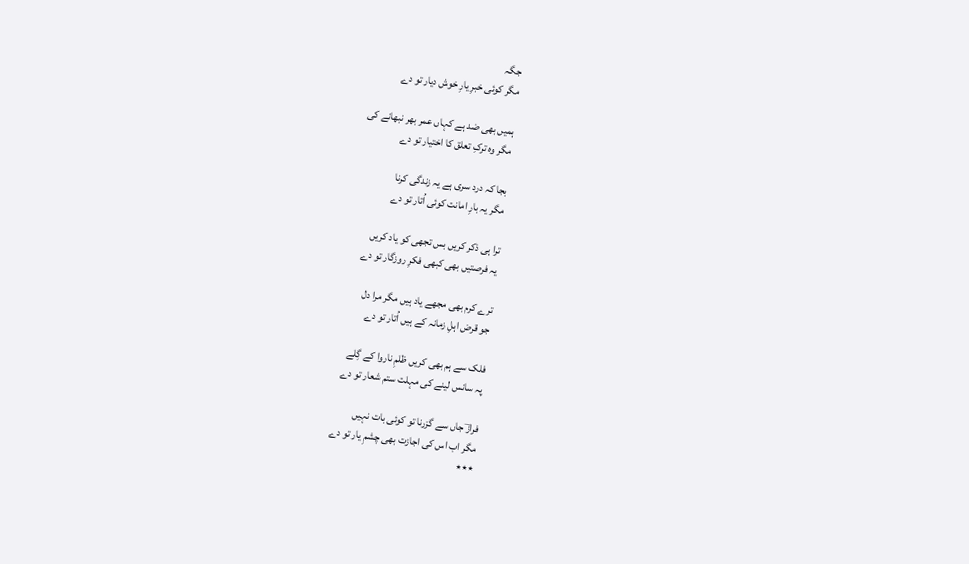جگہ
مگر کوئی خبرِ یارِ خوش دیار تو دے

ہمیں بھی ضد ہے کہاں عمر بھر نبھانے کی
مگر وہ ترکِ تعلق کا اختیار تو دے

بجا کہ درد سری ہے یہ زندگی کرنا
مگر یہ بارِ امانت کوئی اُتار تو دے

ترا ہی ذکر کریں بس تجھی کو یاد کریں
یہ فرصتیں بھی کبھی فکرِ روزگار تو دے

ترے کرم بھی مجھے یاد ہیں مگر مرا دل
جو قرض اہلِ زمانہ کے ہیں اُتار تو دے

فلک سے ہم بھی کریں ظلمِ ناروا کے گِلے
پہ سانس لینے کی مہلت ستم شعار تو دے

فرازؔ جاں سے گزرنا تو کوئی بات نہیں
مگر اب اس کی اجازت بھی چشمِ یار تو دے
٭٭٭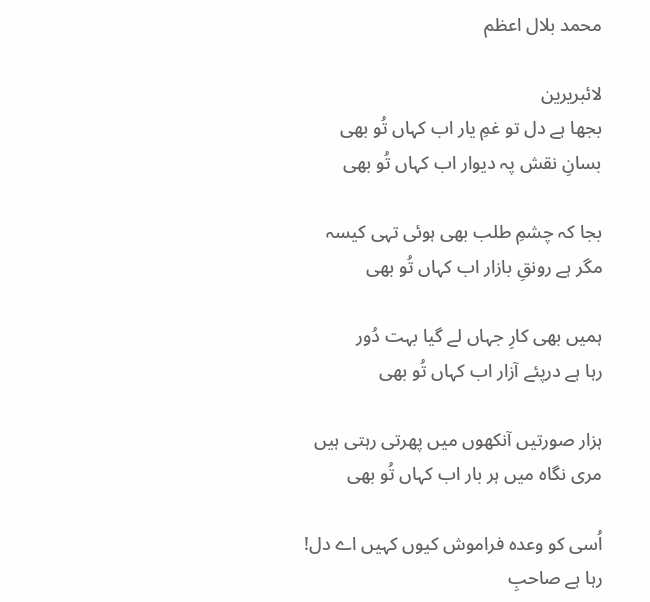محمد بلال اعظم

لائبریرین
بجھا ہے دل تو غمِ یار اب کہاں تُو بھی
بسانِ نقش پہ دیوار اب کہاں تُو بھی

بجا کہ چشمِ طلب بھی ہوئی تہی کیسہ
مگر ہے رونقِ بازار اب کہاں تُو بھی

ہمیں بھی کارِ جہاں لے گیا بہت دُور
رہا ہے درپئے آزار اب کہاں تُو بھی

ہزار صورتیں آنکھوں میں پھرتی رہتی ہیں
مری نگاہ میں ہر بار اب کہاں تُو بھی

اُسی کو وعدہ فراموش کیوں کہیں اے دل!
رہا ہے صاحبِ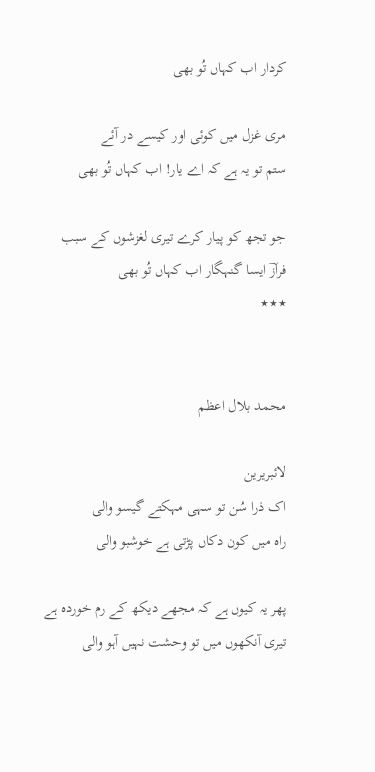کردار اب کہاں تُو بھی

مری غزل میں کوئی اور کیسے در آئے
ستم تو یہ ہے کہ اے یار! اب کہاں تُو بھی

جو تجھ کو پیار کرے تیری لغزشوں کے سبب
فرازؔ ایسا گنہگار اب کہاں تُو بھی
٭٭٭


محمد بلال اعظم

لائبریرین
اک ذرا سُن تو سہی مہکتے گیسو والی
راہ میں کون دکاں پڑتی ہے خوشبو والی

پھر یہ کیوں ہے کہ مجھے دیکھ کے رم خوردہ ہے
تیری آنکھوں میں تو وحشت نہیں آہو والی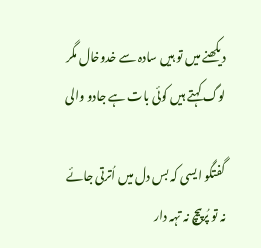دیکھنے میں تو ہیں سادہ سے خدوخال مگر
لوگ کہتے ہیں کوئی بات ہے جادو والی

گفتگو ایسی کہ بس دل میں اُترتی جائے
نہ تو پُرپیچ نہ تہہ دار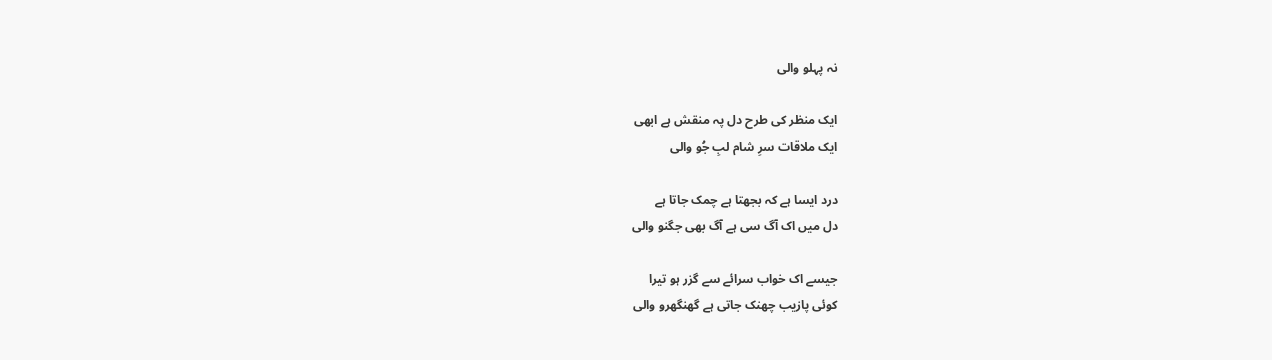نہ پہلو والی

ایک منظر کی طرح دل پہ منقش ہے ابھی
ایک ملاقات سرِ شام لبِ جُو والی

درد ایسا ہے کہ بجھتا ہے چمک جاتا ہے
دل میں اک آگ سی ہے آگ بھی جگنو والی

جیسے اک خواب سرائے سے گزر ہو تیرا
کوئی پازیب چھنک جاتی ہے گھنگھرو والی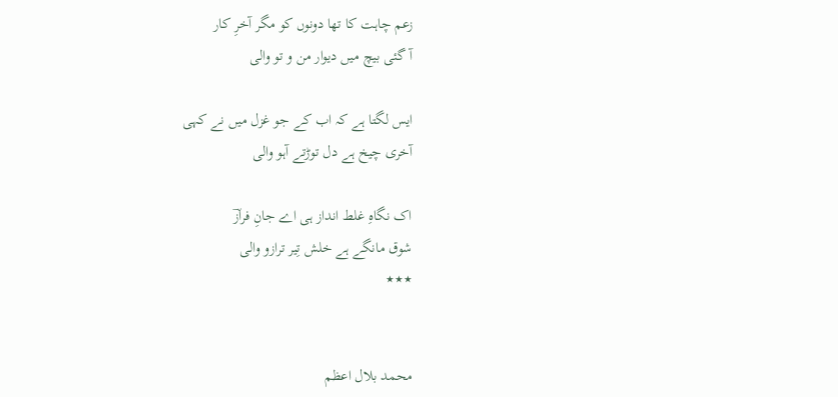زعم چاہت کا تھا دونوں کو مگر آخرِ کار
آ گئی بیچ میں دیوار من و تو والی

ایس لگتا ہے کہ اب کے جو غزل میں نے کہی
آخری چیخ ہے دل توڑتے آہو والی

اک نگاہِ غلط انداز ہی اے جانِ فرازؔ
شوق مانگے ہے خلش تِیر ترازو والی
٭٭٭


محمد بلال اعظم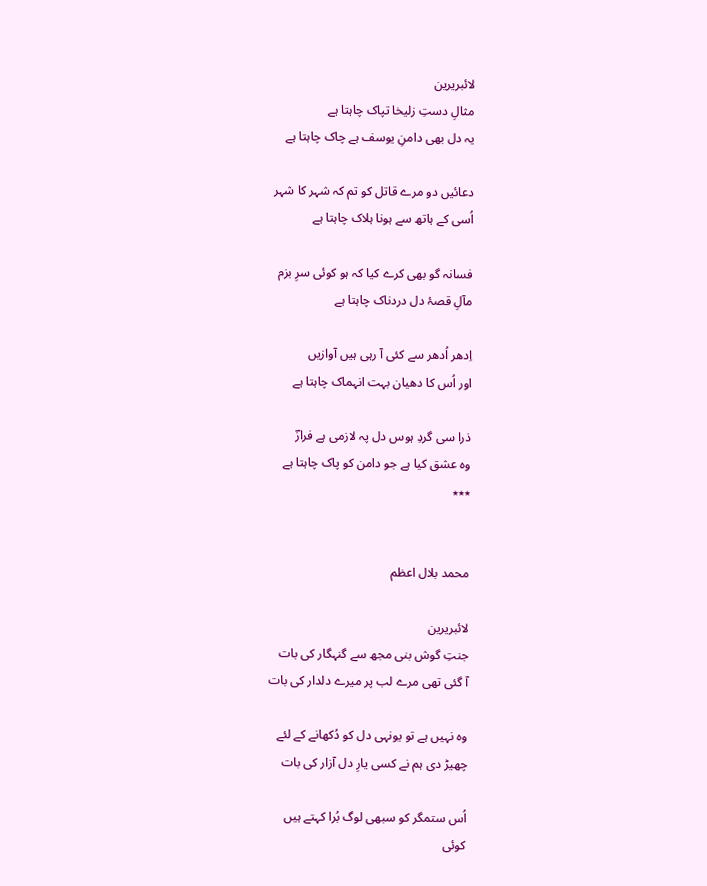لائبریرین
مثالِ دستِ زلیخا تپاک چاہتا ہے
یہ دل بھی دامنِ یوسف ہے چاک چاہتا ہے

دعائیں دو مرے قاتل کو تم کہ شہر کا شہر
اُسی کے ہاتھ سے ہونا ہلاک چاہتا ہے

فسانہ گو بھی کرے کیا کہ ہو کوئی سرِ بزم
مآلِ قصۂ دل دردناک چاہتا ہے

اِدھر اُدھر سے کئی آ رہی ہیں آوازیں
اور اُس کا دھیان بہت انہماک چاہتا ہے

ذرا سی گردِ ہوس دل پہ لازمی ہے فرازؔ
وہ عشق کیا ہے جو دامن کو پاک چاہتا ہے
٭٭٭


محمد بلال اعظم

لائبریرین
جنتِ گوش بنی مجھ سے گنہگار کی بات
آ گئی تھی مرے لب پر میرے دلدار کی بات

وہ نہیں ہے تو یونہی دل کو دُکھانے کے لئے
چھیڑ دی ہم نے کسی یارِ دل آزار کی بات

اُس ستمگر کو سبھی لوگ بُرا کہتے ہیں
کوئی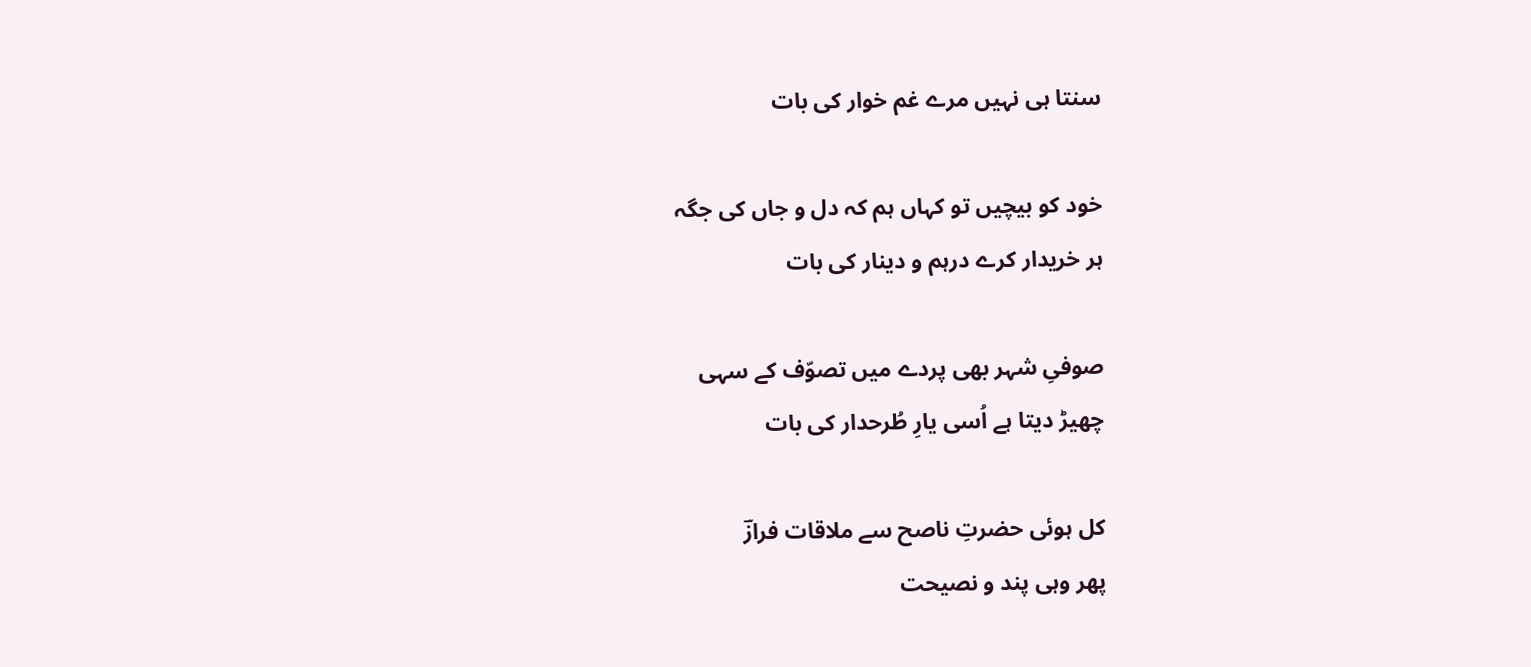سنتا ہی نہیں مرے غم خوار کی بات

خود کو بیچیں تو کہاں ہم کہ دل و جاں کی جگہ
ہر خریدار کرے درہم و دینار کی بات

صوفیِ شہر بھی پردے میں تصوّف کے سہی
چھیڑ دیتا ہے اُسی یارِ طُرحدار کی بات

کل ہوئی حضرتِ ناصح سے ملاقات فرازؔ
پھر وہی پند و نصیحت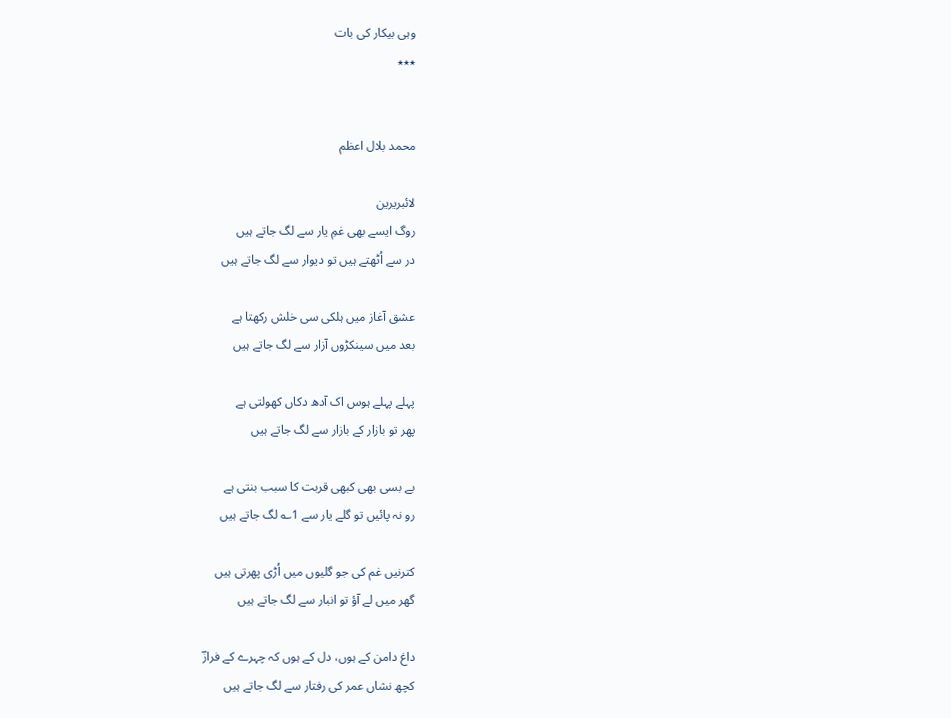وہی بیکار کی بات
٭٭٭


محمد بلال اعظم

لائبریرین
روگ ایسے بھی غمِ یار سے لگ جاتے ہیں
در سے اُٹھتے ہیں تو دیوار سے لگ جاتے ہیں

عشق آغاز میں ہلکی سی خلش رکھتا ہے
بعد میں سینکڑوں آزار سے لگ جاتے ہیں

پہلے پہلے ہوس اک آدھ دکاں کھولتی ہے
پھر تو بازار کے بازار سے لگ جاتے ہیں

بے بسی بھی کبھی قربت کا سبب بنتی ہے
رو نہ پائیں تو گلے یار سے 1؎ لگ جاتے ہیں

کترنیں غم کی جو گلیوں میں اُڑی پھرتی ہیں
گھر میں لے آؤ تو انبار سے لگ جاتے ہیں

داغ دامن کے ہوں، دل کے ہوں کہ چہرے کے فرازؔ
کچھ نشاں عمر کی رفتار سے لگ جاتے ہیں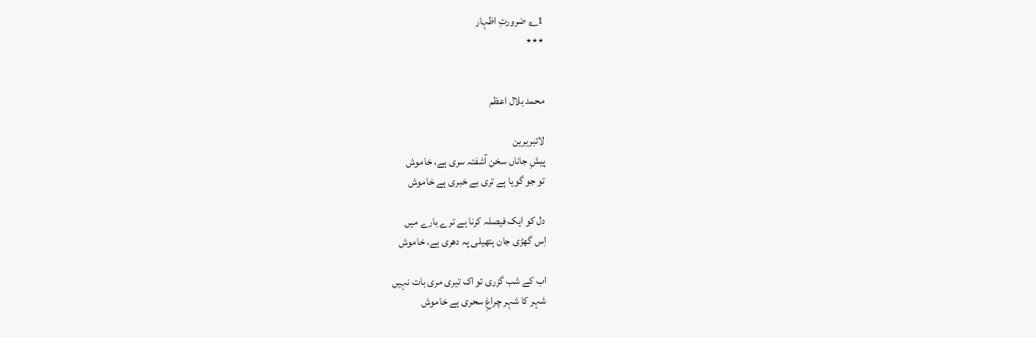1؎ ضرورتِ اظہار
٭٭٭


محمد بلال اعظم

لائبریرین
پیشِ جاناں سخن آشفتہ سری ہے، خاموش
تو جو گویا ہے تری بے خبری ہے خاموش

دل کو ایک فیصلہ کرنا ہے ترے بارے میں
اِس گھڑی جان ہتھیلی پہ دھری ہے، خاموش

اب کے شب گزری تو اک تیری مری بات نہیں
شہر کا شہر چراغِ سحری ہے خاموش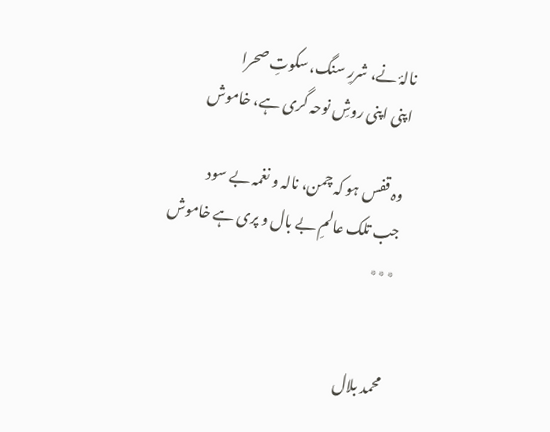نالۂ نے، شررِ سنگ، سکوتِ صحرا
اپنی اپنی روشِ نوحہ گری ہے، خاموش

وہ قفس ہو کہ چمن، نالہ و نغمہ بے سود
جب تلک عالمِ بے بال و پری ہے خاموش
٭٭٭


محمد بلال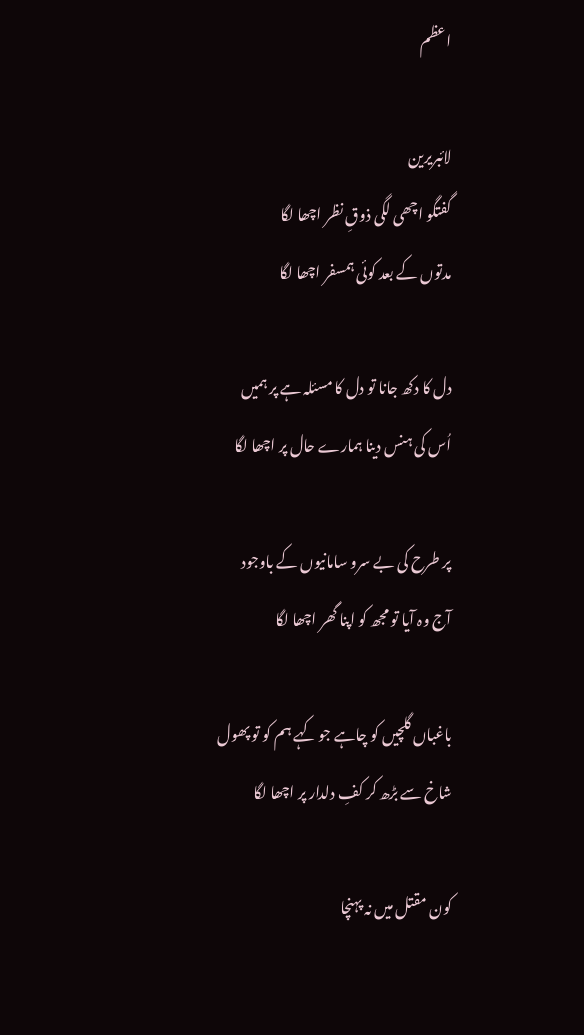اعظم

لائبریرین
گفتگو اچھی لگی ذوقِ نظر اچھا لگا
مدتوں کے بعد کوئی ہمسفر اچھا لگا

دل کا دکھ جانا تو دل کا مسئلہ ہے پر ہمیں
اُس کی ہنس دینا ہمارے حال پر اچھا لگا

پر طرح کی بے سرو سامانیوں کے باوجود
آج وہ آیا تو مجھ کو اپنا گھر اچھا لگا

باغباں گلچیں کو چاہے جو کہے ہم کو تو پھول
شاخ سے بڑھ کر کفِ دلدار پر اچھا لگا

کون مقتل میں نہ پہنچا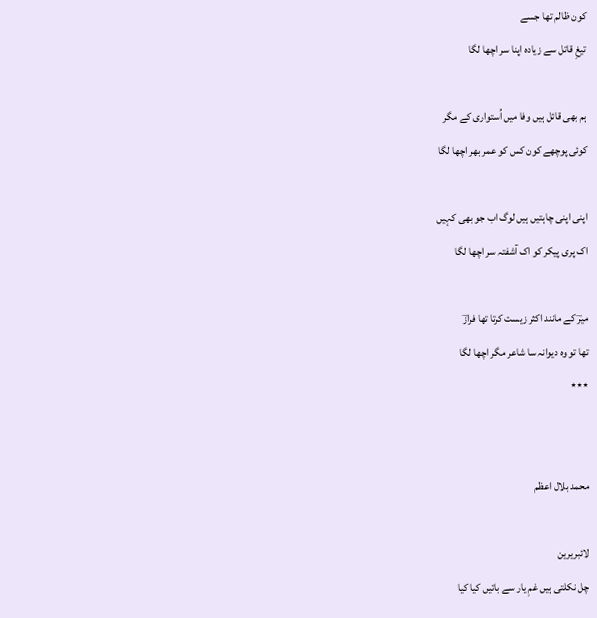کون ظالم تھا جسے
تیغِ قاتل سے زیادہ اپنا سر اچھا لگا

ہم بھی قائل ہیں وفا میں اُستواری کے مگر
کوئی پوچھے کون کس کو عمر بھر اچھا لگا

اپنی اپنی چاہتیں ہیں لوگ اب جو بھی کہیں
اک پری پیکر کو اک آشفتہ سر اچھا لگا

میرؔ کے مانند اکثر زیست کرتا تھا فرازؔ
تھا تو وہ دیوانہ سا شاعر مگر اچھا لگا
٭٭٭


محمد بلال اعظم

لائبریرین
چل نکلتی ہیں غمِ یار سے باتیں کیا کیا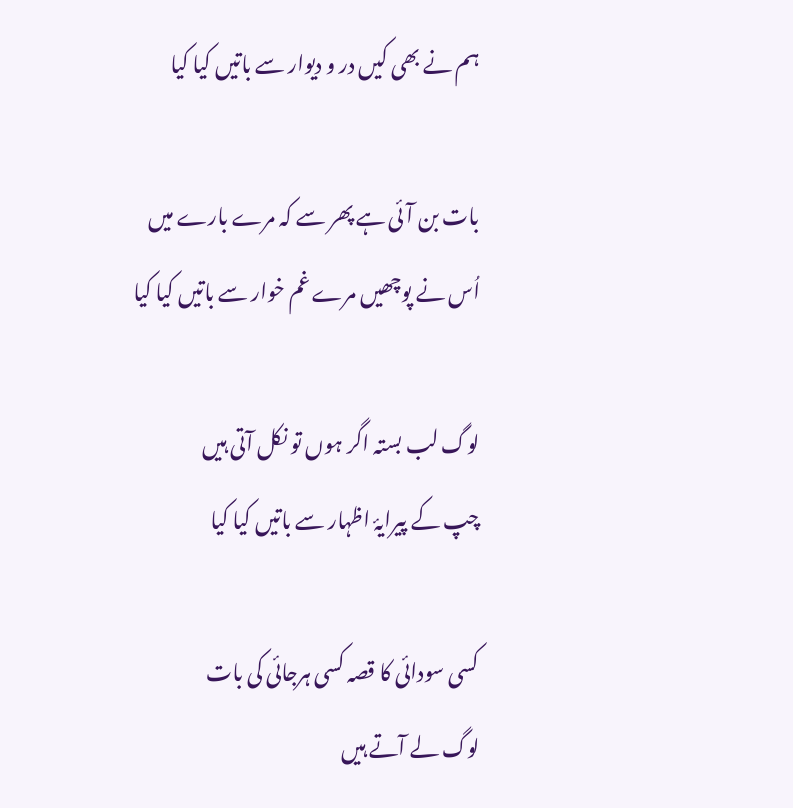ہم نے بھی کیں در و دیوار سے باتیں کیا کیا

بات بن آئی ہے پھر سے کہ مرے بارے میں
اُس نے پوچھیں مرے غم خوار سے باتیں کیا کیا

لوگ لب بستہ اگر ہوں تو نکل آتی ہیں
چپ کے پیرایۂ اظہار سے باتیں کیا کیا

کسی سودائی کا قصہ کسی ہرجائی کی بات
لوگ لے آتے ہیں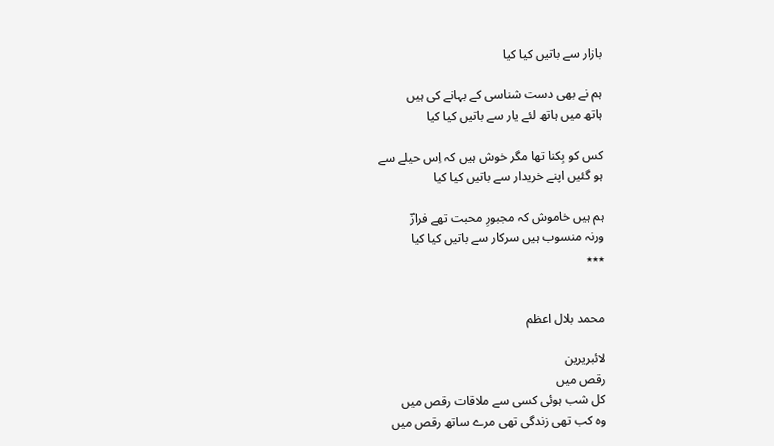بازار سے باتیں کیا کیا

ہم نے بھی دست شناسی کے بہانے کی ہیں
ہاتھ میں ہاتھ لئے یار سے باتیں کیا کیا

کس کو بِکنا تھا مگر خوش ہیں کہ اِس حیلے سے
ہو گئیں اپنے خریدار سے باتیں کیا کیا

ہم ہیں خاموش کہ مجبورِ محبت تھے فرازؔ
ورنہ منسوب ہیں سرکار سے باتیں کیا کیا
٭٭٭


محمد بلال اعظم

لائبریرین
رقص میں
کل شب ہوئی کسی سے ملاقات رقص میں
وہ کب تھی زندگی تھی مرے ساتھ رقص میں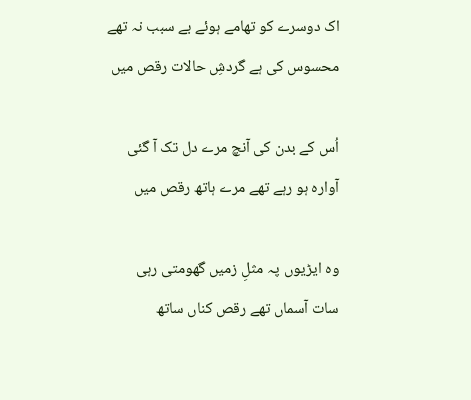اک دوسرے کو تھامے ہوئے بے سبب نہ تھے
محسوس کی ہے گردشِ حالات رقص میں

اُس کے بدن کی آنچ مرے دل تک آ گئی
آوارہ ہو رہے تھے مرے ہاتھ رقص میں

وہ ایڑیوں پہ مثلِ زمیں گھومتی رہی
سات آسماں تھے رقص کناں ساتھ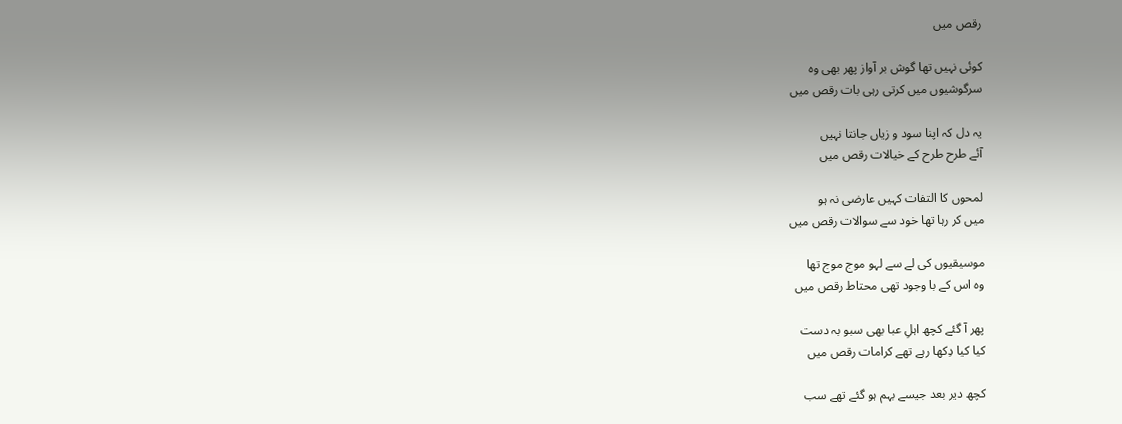رقص میں

کوئی نہیں تھا گوش بر آواز پھر بھی وہ
سرگوشیوں میں کرتی رہی بات رقص میں

یہ دل کہ اپنا سود و زیاں جانتا نہیں
آئے طرح طرح کے خیالات رقص میں

لمحوں کا التفات کہیں عارضی نہ ہو
میں کر رہا تھا خود سے سوالات رقص میں

موسیقیوں کی لے سے لہو موج موج تھا
وہ اس کے با وجود تھی محتاط رقص میں

پھر آ گئے کچھ اہلِ عبا بھی سبو بہ دست
کیا کیا دِکھا رہے تھے کرامات رقص میں

کچھ دیر بعد جیسے بہم ہو گئے تھے سب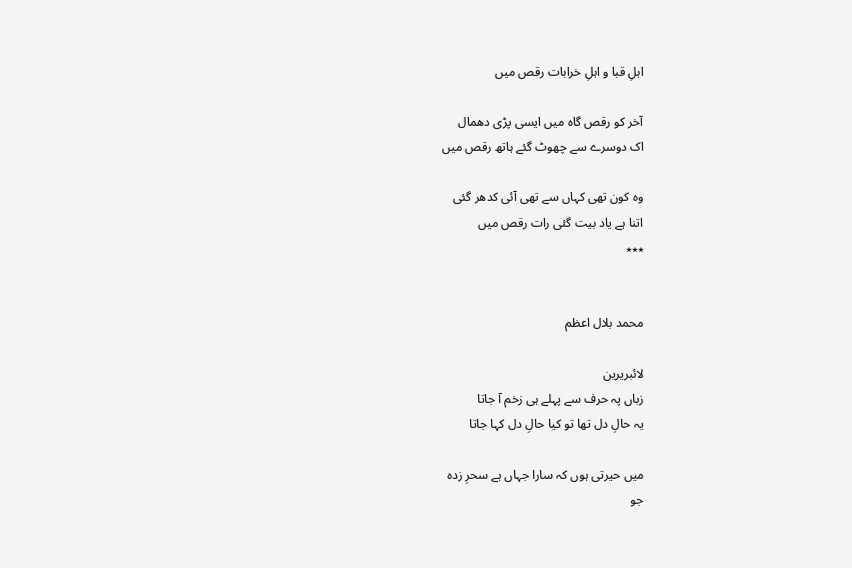اہلِ قبا و اہلِ خرابات رقص میں

آخر کو رقص گاہ میں ایسی پڑی دھمال
اک دوسرے سے چھوٹ گئے ہاتھ رقص میں

وہ کون تھی کہاں سے تھی آئی کدھر گئی
اتنا ہے یاد بیت گئی رات رقص میں
٭٭٭


محمد بلال اعظم

لائبریرین
زباں پہ حرف سے پہلے ہی زخم آ جاتا
یہ حالِ دل تھا تو کیا حالِ دل کہا جاتا

میں حیرتی ہوں کہ سارا جہاں ہے سحرِ زدہ
جو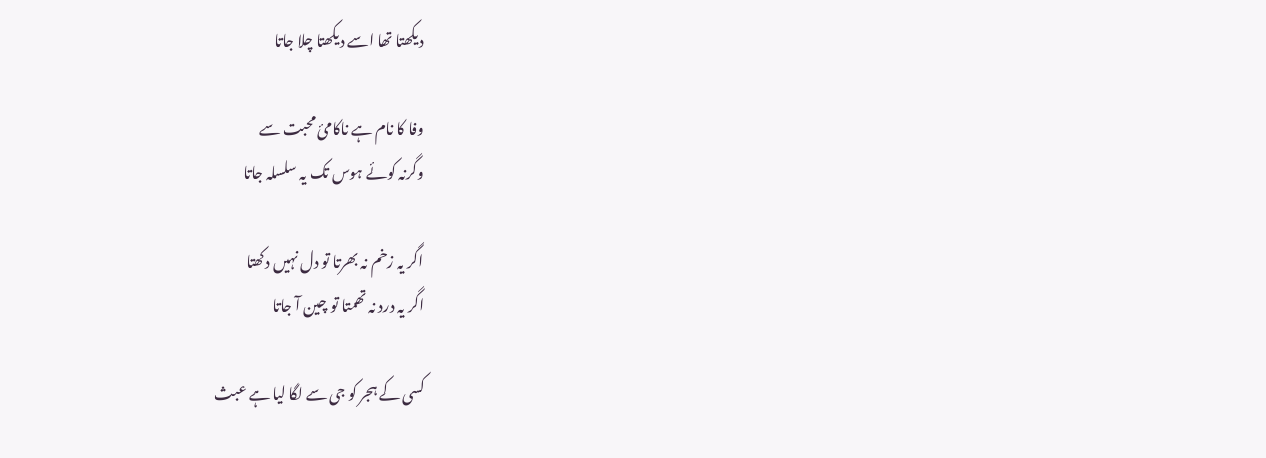دیکھتا تھا اسے دیکھتا چلا جاتا

وفا کا نام ہے ناکامئ محبت سے
وگرنہ کوئے ہوس تک یہ سلسلہ جاتا

اگر یہ زخم نہ بھرتا تو دل نہیں دکھتا
اگر یہ درد نہ تھمتا تو چین آ جاتا

کسی کے ہجر کو جی سے لگا لیا ہے عبث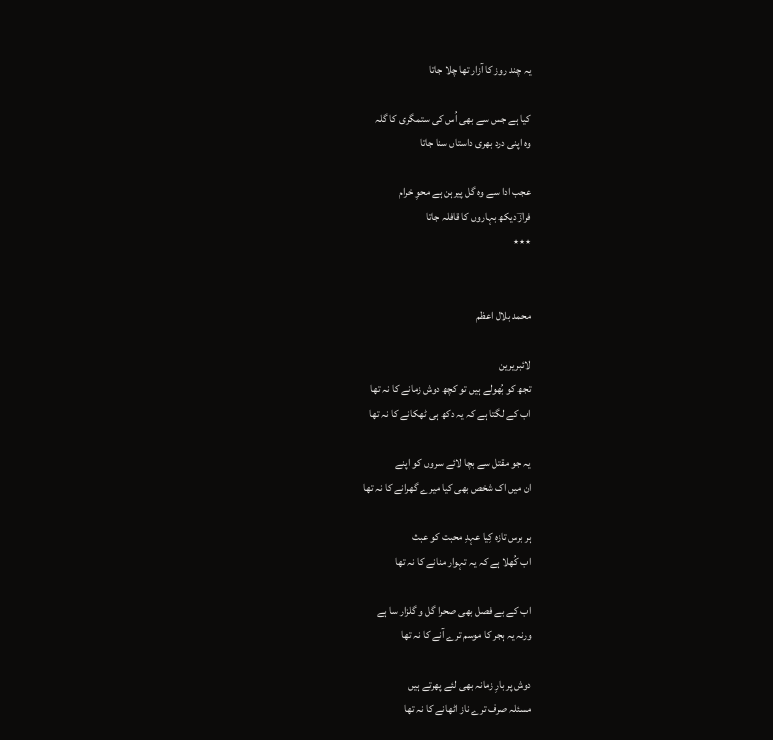یہ چند روز کا آزار تھا چلا جاتا

کیا ہے جس سے بھی اُس کی ستمگری کا گلہ
وہ اپنی درد بھری داستاں سنا جاتا

عجب ادا سے وہ گل پیرہن ہے محوِ خرام
فرازؔ دیکھ بہاروں کا قافلہ جاتا
٭٭٭


محمد بلال اعظم

لائبریرین
تجھ کو بُھولے ہیں تو کچھ دوش زمانے کا نہ تھا
اب کے لگتا ہے کہ یہ دکھ ہی ٹھکانے کا نہ تھا

یہ جو مقتل سے بچا لائے سروں کو اپنے
ان میں اک شخص بھی کیا میرے گھرانے کا نہ تھا

ہر برس تازہ کِیا عہدِ محبت کو عبث
اب کُھلا ہے کہ یہ تہوار منانے کا نہ تھا

اب کے بے فصل بھی صحرا گل و گلزار سا ہے
ورنہ یہ ہجر کا موسم ترے آنے کا نہ تھا

دوش پر بارِ زمانہ بھی لئے پھرتے ہیں
مسئلہ صرف ترے ناز اٹھانے کا نہ تھا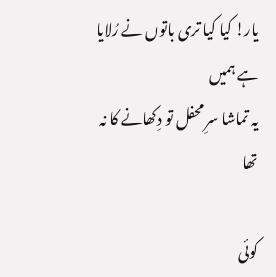یار! کیا کیا تری باتوں نے رُلایا ہے ہمیں
یہ تماشا سرِ محفل تو دِکھانے کا نہ تھا

کوئی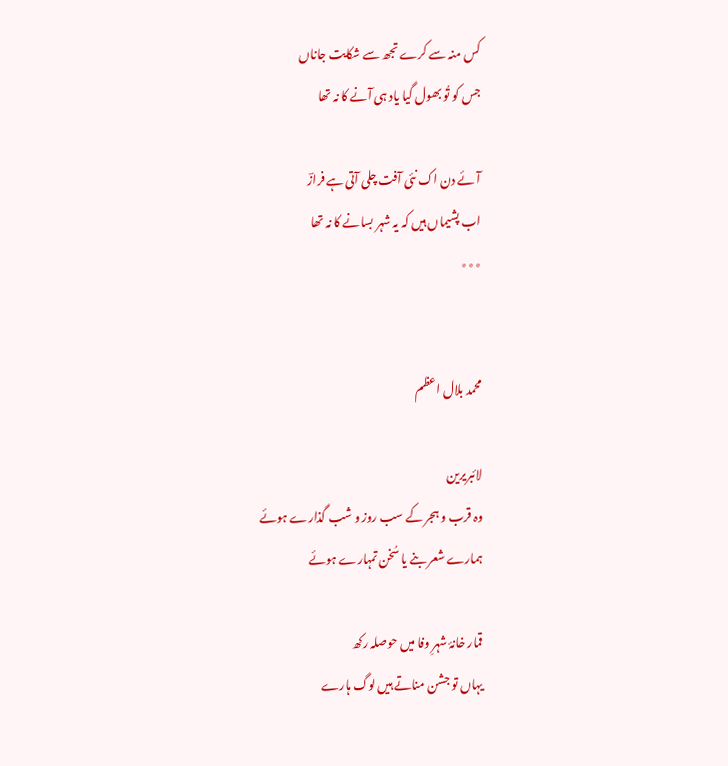کس منہ سے کرے تجھ سے شکایت جاناں
جس کو تُو بھول گیا یاد ہی آنے کا نہ تھا

آئے دن اک نئی آفت چلی آتی ہے فرازؔ
اب پشیماں ہیں کہ یہ شہر بسانے کا نہ تھا
٭٭٭


محمد بلال اعظم

لائبریرین
وہ قرب و ہجر کے سب روز و شب گذارے ہوئے
ہمارے شعر بنے یا سُخن تمہارے ہوئے

قمار خانۂ شہرِ وفا میں حوصلہ رکھ
یہاں تو جشن مناتے ہیں لوگ ہارے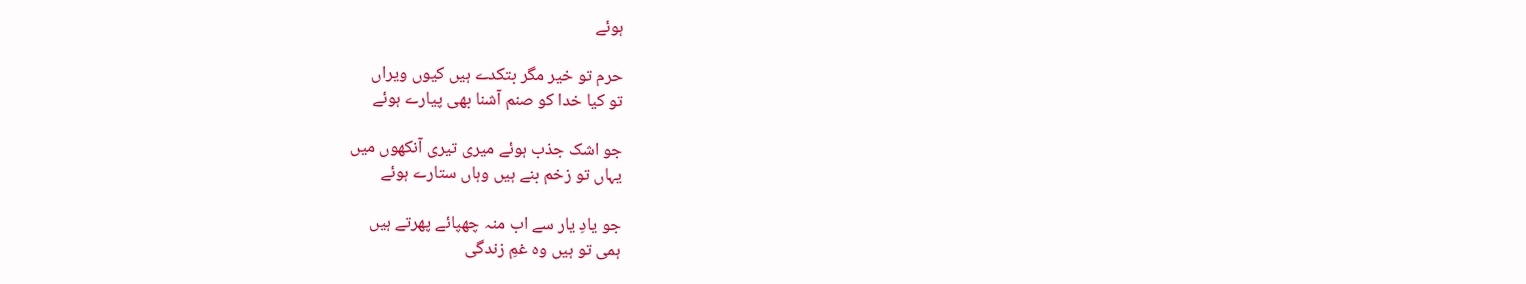ہوئے

حرم تو خیر مگر بتکدے ہیں کیوں ویراں
تو کیا خدا کو صنم آشنا بھی پیارے ہوئے

جو اشک جذب ہوئے میری تیری آنکھوں میں
یہاں تو زخم بنے ہیں وہاں ستارے ہوئے

جو یادِ یار سے اب منہ چھپائے پھرتے ہیں
ہمی تو ہیں وہ غمِ زندگی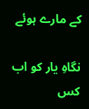کے مارے ہوئے

نگاہِ یار کو اب کس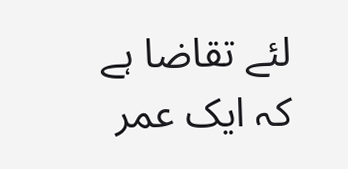لئے تقاضا ہے
کہ ایک عمر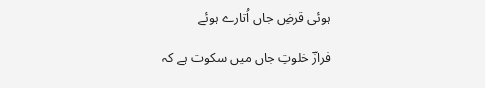ہوئی قرضِ جاں اُتارے ہوئے

فرازؔ خلوتِ جاں میں سکوت ہے کہ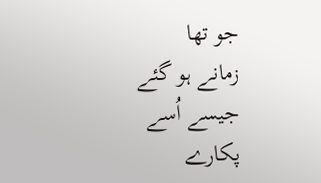جو تھا
زمانے ہو گئے جیسے اُسے پکارے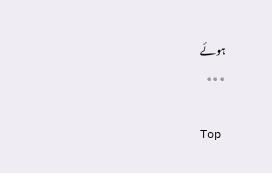ہوئے
٭٭٭

Top